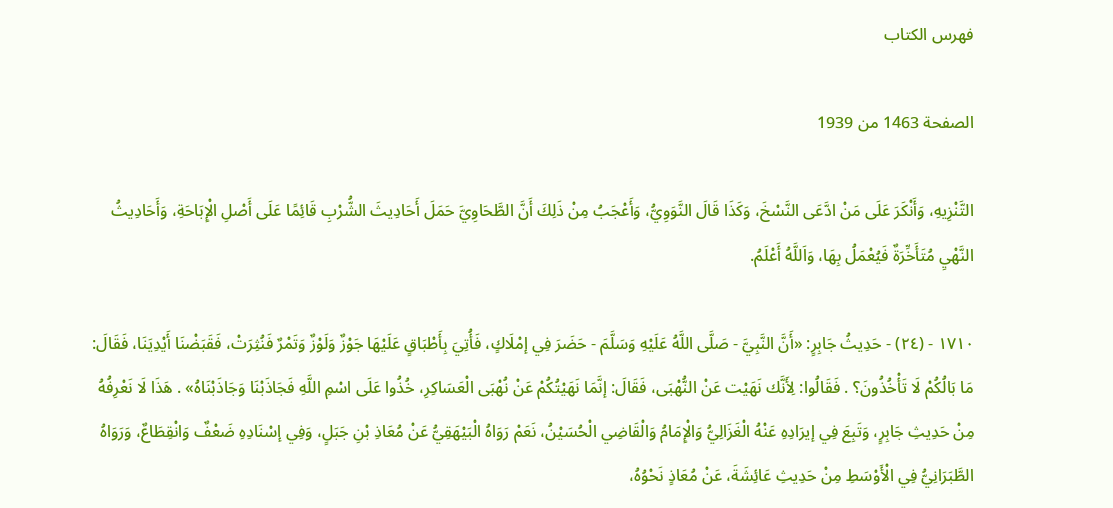فهرس الكتاب

الصفحة 1463 من 1939

التَّنْزِيهِ، وَأَنْكَرَ عَلَى مَنْ ادَّعَى النَّسْخَ، وَكَذَا قَالَ النَّوَوِيُّ، وَأَعْجَبُ مِنْ ذَلِكَ أَنَّ الطَّحَاوِيَّ حَمَلَ أَحَادِيثَ الشُّرْبِ قَائِمًا عَلَى أَصْلِ الْإِبَاحَةِ، وَأَحَادِيثُ النَّهْيِ مُتَأَخِّرَةٌ فَيُعْمَلُ بِهَا، وَاَللَّهُ أَعْلَمُ.

١٧١٠ - (٢٤) - حَدِيثُ جَابِرٍ: «أَنَّ النَّبِيَّ - صَلَّى اللَّهُ عَلَيْهِ وَسَلَّمَ - حَضَرَ فِي إمْلَاكٍ، فَأُتِيَ بِأَطْبَاقٍ عَلَيْهَا جَوْزٌ وَلَوْزٌ وَتَمْرٌ فَنُثِرَتْ، فَقَبَضْنَا أَيْدِيَنَا، فَقَالَ: مَا بَالُكُمْ لَا تَأْخُذُونَ؟ . فَقَالُوا: لِأَنَّك نَهَيْت عَنْ النُّهْبَى، فَقَالَ: إنَّمَا نَهَيْتُكُمْ عَنْ نُهْبَى الْعَسَاكِرِ، خُذُوا عَلَى اسْمِ اللَّهِ فَجَاذَبْنَا وَجَاذَبْنَاهُ» . هَذَا لَا نَعْرِفُهُ مِنْ حَدِيثِ جَابِرٍ، وَتَبِعَ فِي إيرَادِهِ عَنْهُ الْغَزَالِيُّ وَالْإِمَامُ وَالْقَاضِي الْحُسَيْنُ، نَعَمْ رَوَاهُ الْبَيْهَقِيُّ عَنْ مُعَاذِ بْنِ جَبَلٍ، وَفِي إسْنَادِهِ ضَعْفٌ وَانْقِطَاعٌ، وَرَوَاهُ الطَّبَرَانِيُّ فِي الْأَوْسَطِ مِنْ حَدِيثِ عَائِشَةَ، عَنْ مُعَاذٍ نَحْوُهُ،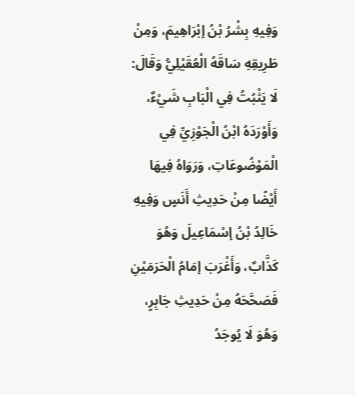وَفِيهِ بِشْرُ بْنُ إبْرَاهِيمَ، وَمِنْ طَرِيقِهِ سَاقَهُ الْعُقَيْلِيُّ وَقَالَ: لَا يَثْبُتُ فِي الْبَابِ شَيْءٌ، وَأَوْرَدَهُ ابْنُ الْجَوْزِيِّ فِي الْمَوْضُوعَاتِ، وَرَوَاهُ فِيهَا أَيْضًا مِنْ حَدِيثِ أَنَسٍ وَفِيهِ خَالِدُ بْنُ إسْمَاعِيلَ وَهُوَ كَذَّابٌ، وَأَغْرَبَ إمَامُ الْحَرَمَيْنِ فَصَحَّحَهُ مِنْ حَدِيثِ جَابِرٍ، وَهُوَ لَا يُوجَدُ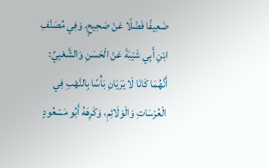ضَعِيفًا فَضْلًا عَنْ صَحِيحٍ، وَفِي مُصَنَّفِ ابْنِ أَبِي شَيْبَةَ عَنْ الْحَسَنِ وَالشَّعْبِيِّ: أَنَّهُمَا كَانَا لَا يَرَيَانِ بَأْسًا بِالنَّهْبِ فِي الْعُرْسَاتِ وَالْوَلَائِمِ، وَكَرِهَهُ أَبُو مَسْعُودٍ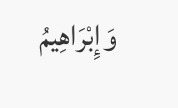وَإِبْرَاهِيمُ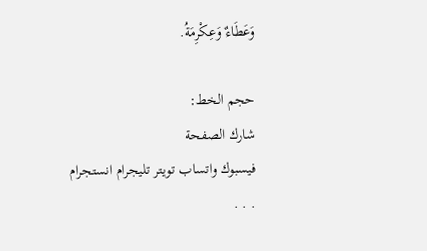وَعَطَاءٌ وَعِكْرِمَةُ.

حجم الخط:
شارك الصفحة
فيسبوك واتساب تويتر تليجرام انستجرام
. . .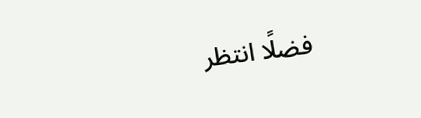فضلًا انتظر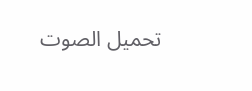تحميل الصوت